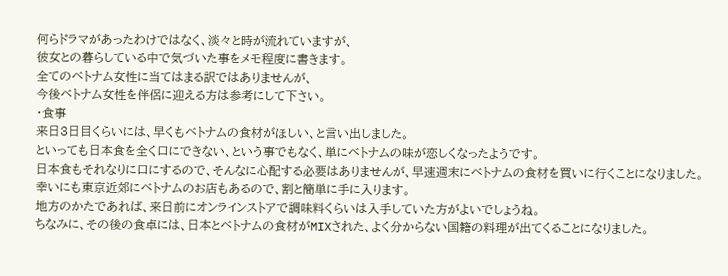何らドラマがあったわけではなく、淡々と時が流れていますが、
彼女との暮らしている中で気づいた事をメモ程度に書きます。
全てのベトナム女性に当てはまる訳ではありませんが、
今後ベトナム女性を伴侶に迎える方は参考にして下さい。
・食事
来日3日目くらいには、早くもベトナムの食材がほしい、と言い出しました。
といっても日本食を全く口にできない、という事でもなく、単にベトナムの味が恋しくなったようです。
日本食もそれなりに口にするので、そんなに心配する必要はありませんが、早速週末にベトナムの食材を買いに行くことになりました。
幸いにも東京近郊にベトナムのお店もあるので、割と簡単に手に入ります。
地方のかたであれば、来日前にオンラインストアで調味料くらいは入手していた方がよいでしょうね。
ちなみに、その後の食卓には、日本とベトナムの食材がMIXされた、よく分からない国籍の料理が出てくることになりました。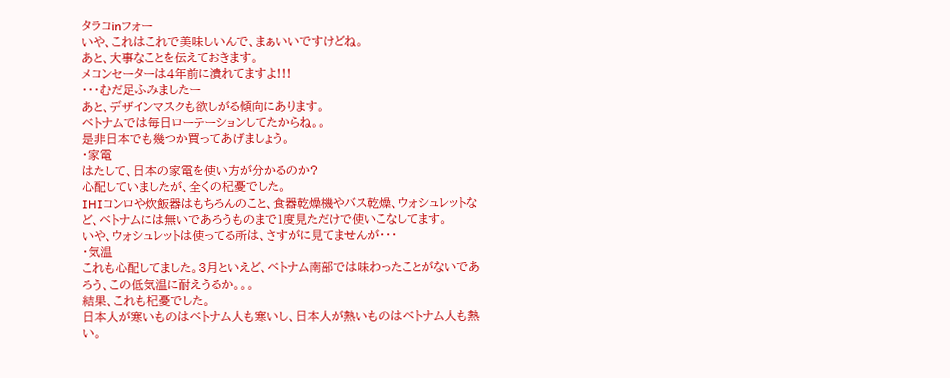タラコinフォー
いや、これはこれで美味しいんで、まぁいいですけどね。
あと、大事なことを伝えておきます。
メコンセーターは4年前に潰れてますよ!!!
・・・むだ足ふみましたー
あと、デザインマスクも欲しがる傾向にあります。
ベトナムでは毎日ローテーションしてたからね。。
是非日本でも幾つか買ってあげましょう。
・家電
はたして、日本の家電を使い方が分かるのか?
心配していましたが、全くの杞憂でした。
IHIコンロや炊飯器はもちろんのこと、食器乾燥機やバス乾燥、ウォシュレットなど、ベトナムには無いであろうものまで1度見ただけで使いこなしてます。
いや、ウォシュレットは使ってる所は、さすがに見てませんが・・・
・気温
これも心配してました。3月といえど、ベトナム南部では味わったことがないであろう、この低気温に耐えうるか。。。
結果、これも杞憂でした。
日本人が寒いものはベトナム人も寒いし、日本人が熱いものはベトナム人も熱い。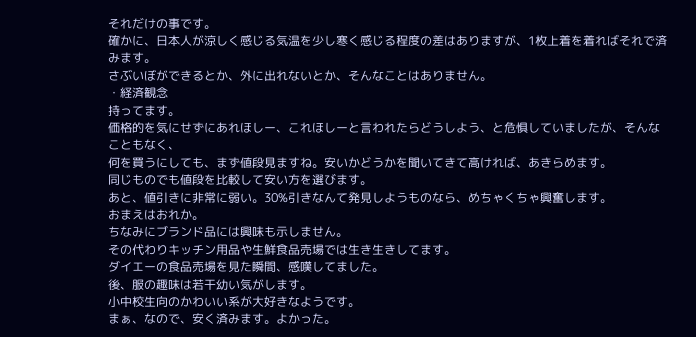それだけの事です。
確かに、日本人が涼しく感じる気温を少し寒く感じる程度の差はありますが、1枚上着を着ればそれで済みます。
さぶいぼができるとか、外に出れないとか、そんなことはありません。
・経済観念
持ってます。
価格的を気にせずにあれほしー、これほしーと言われたらどうしよう、と危惧していましたが、そんなこともなく、
何を買うにしても、まず値段見ますね。安いかどうかを聞いてきて高ければ、あきらめます。
同じものでも値段を比較して安い方を選びます。
あと、値引きに非常に弱い。30%引きなんて発見しようものなら、めちゃくちゃ興奮します。
おまえはおれか。
ちなみにブランド品には興味も示しません。
その代わりキッチン用品や生鮮食品売場では生き生きしてます。
ダイエーの食品売場を見た瞬間、感嘆してました。
後、服の趣味は若干幼い気がします。
小中校生向のかわいい系が大好きなようです。
まぁ、なので、安く済みます。よかった。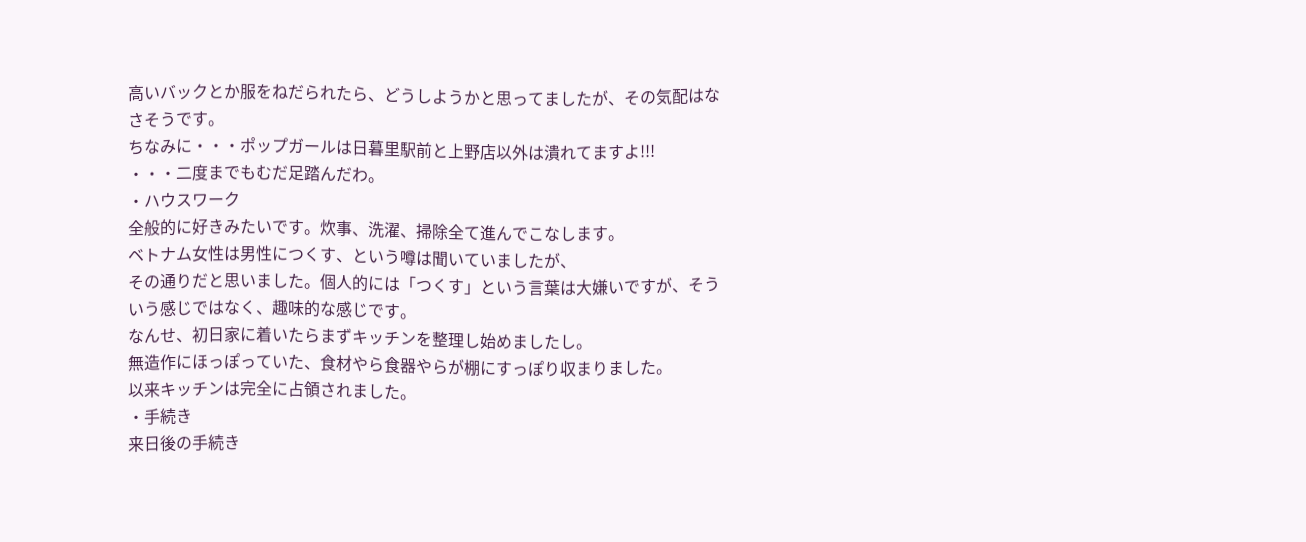高いバックとか服をねだられたら、どうしようかと思ってましたが、その気配はなさそうです。
ちなみに・・・ポップガールは日暮里駅前と上野店以外は潰れてますよ!!!
・・・二度までもむだ足踏んだわ。
・ハウスワーク
全般的に好きみたいです。炊事、洗濯、掃除全て進んでこなします。
ベトナム女性は男性につくす、という噂は聞いていましたが、
その通りだと思いました。個人的には「つくす」という言葉は大嫌いですが、そういう感じではなく、趣味的な感じです。
なんせ、初日家に着いたらまずキッチンを整理し始めましたし。
無造作にほっぽっていた、食材やら食器やらが棚にすっぽり収まりました。
以来キッチンは完全に占領されました。
・手続き
来日後の手続き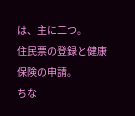は、主に二つ。
住民票の登録と健康保険の申請。
ちな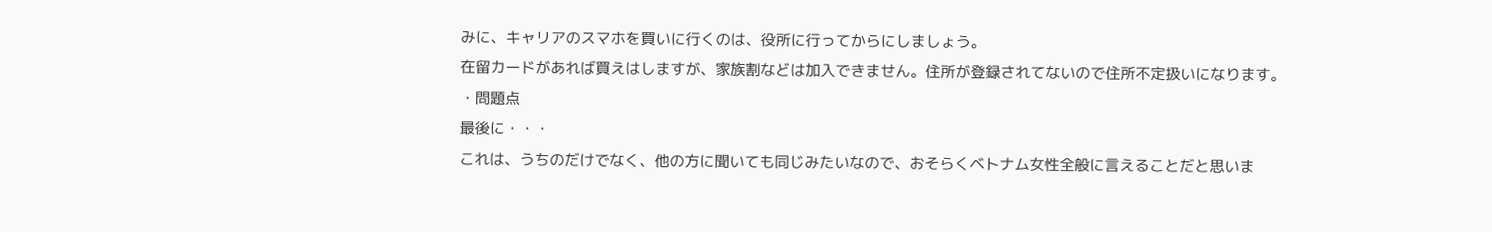みに、キャリアのスマホを買いに行くのは、役所に行ってからにしましょう。
在留カードがあれば買えはしますが、家族割などは加入できません。住所が登録されてないので住所不定扱いになります。
・問題点
最後に・・・
これは、うちのだけでなく、他の方に聞いても同じみたいなので、おそらくベトナム女性全般に言えることだと思いま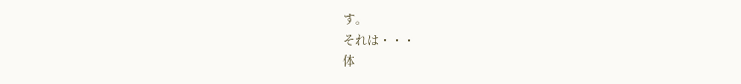す。
それは・・・
体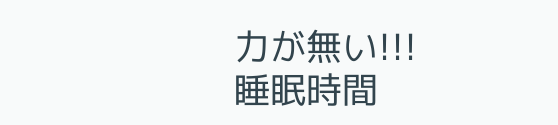力が無い!!!
睡眠時間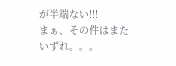が半端ない!!!
まぁ、その件はまたいずれ。。。